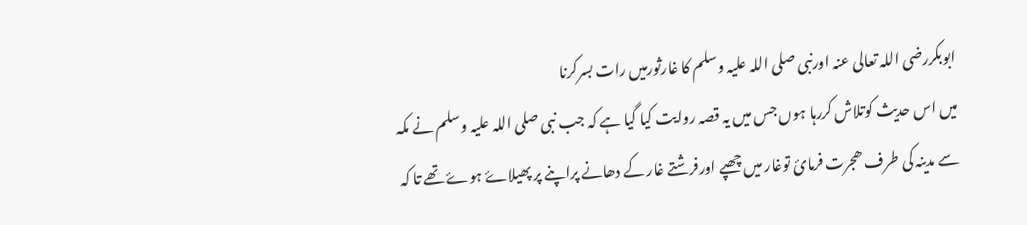ابوبکررضی اللہ تعالی عنہ اورنبی صلی اللہ علیہ وسلم کا غارثورمیں رات بسرکرنا
میں اس حدیث کوتلاش کررہا ہوں جس میں یہ قصہ روایت کیا گیا ہے کہ جب نبی صلی اللہ علیہ وسلم نے مکہ سے مدینہ کی طرف ھجرت فرمائ توغار میں چھپے اورفرشتے غار کے دھانے پراپنے پر پھیلاۓ ہوۓ تھے تا کہ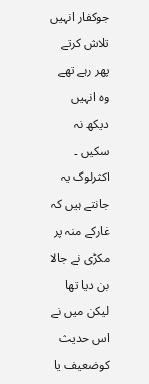جوکفار انہیں تلاش کرتے پھر رہے تھے وہ انہیں دیکھ نہ سکیں ۔
اکثرلوگ یہ جانتے ہیں کہ غارکے منہ پر مکڑی نے جالا بن دیا تھا لیکن میں نے اس حدیث کوضعیف یا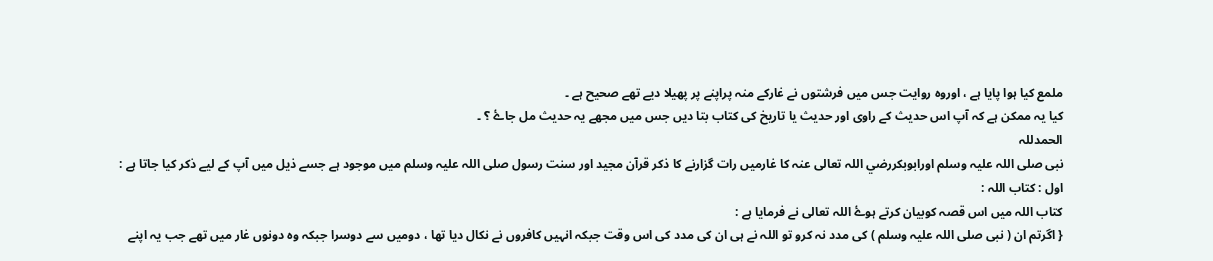ملمع کیا ہوا پایا ہے ، اوروہ روایت جس میں فرشتوں نے غارکے منہ پراپنے پر پھیلا دیے تھے صحیح ہے ۔
کیا یہ ممکن ہے کہ آپ اس حدیث کے راوی اور حدیث یا تاریخ کی کتاب بتا دیں جس میں مجھے یہ حدیث مل جاۓ ؟ ۔
الحمدللہ
نبی صلی اللہ علیہ وسلم اورابوبکررضي اللہ تعالی عنہ کا غارمیں رات گزارنے کا ذکر قرآن مجید اور سنت رسول صلی اللہ علیہ وسلم میں موجود ہے جسے ذیل میں آپ کے لیے ذکر کیا جاتا ہے :
اول : کتاب اللہ :
کتاب اللہ میں اس قصہ کوبیان کرتے ہوۓ اللہ تعالی نے فرمایا ہے :
{ اگرتم ان ( نبی صلی اللہ علیہ وسلم ) کی مدد نہ کرو تو اللہ نے ہی ان کی مدد کی اس وقت جبکہ انہیں کافروں نے نکال دیا تھا ، دومیں سے دوسرا جبکہ وہ دونوں غار میں تھے جب یہ اپنے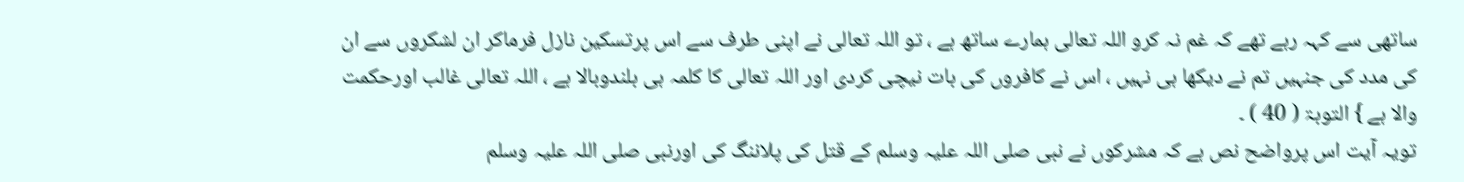ساتھی سے کہہ رہے تھے کہ غم نہ کرو اللہ تعالی ہمارے ساتھ ہے ، تو اللہ تعالی نے اپنی طرف سے اس پرتسکین نازل فرماکر ان لشکروں سے ان کی مدد کی جنہیں تم نے دیکھا ہی نہیں ، اس نے کافروں کی بات نیچی کردی اور اللہ تعالی کا کلمہ ہی بلندوبالا ہے ، اللہ تعالی غالب اورحکمت والا ہے } التوبۃ ( 40 ) ۔
تویہ آیت اس پرواضح نص ہے کہ مشرکوں نے نبی صلی اللہ علیہ وسلم کے قتل کی پلاننگ کی اورنبی صلی اللہ علیہ وسلم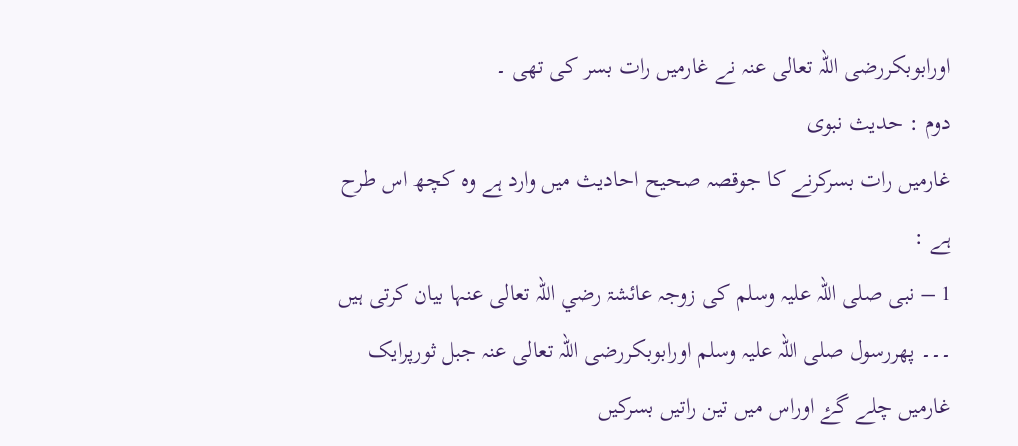اورابوبکررضی اللہ تعالی عنہ نے غارمیں رات بسر کی تھی ۔
دوم : حديث نبوی
غارمیں رات بسرکرنے کا جوقصہ صحیح احادیث میں وارد ہے وہ کچھ اس طرح ہے :
1 – نبی صلی اللہ علیہ وسلم کی زوجہ عائشۃ رضي اللہ تعالی عنہا بیان کرتی ہيں ۔۔۔ پھررسول صلی اللہ علیہ وسلم اورابوبکررضی اللہ تعالی عنہ جبل ثورپرایک غارمیں چلے گۓ اوراس میں تین راتیں بسرکیں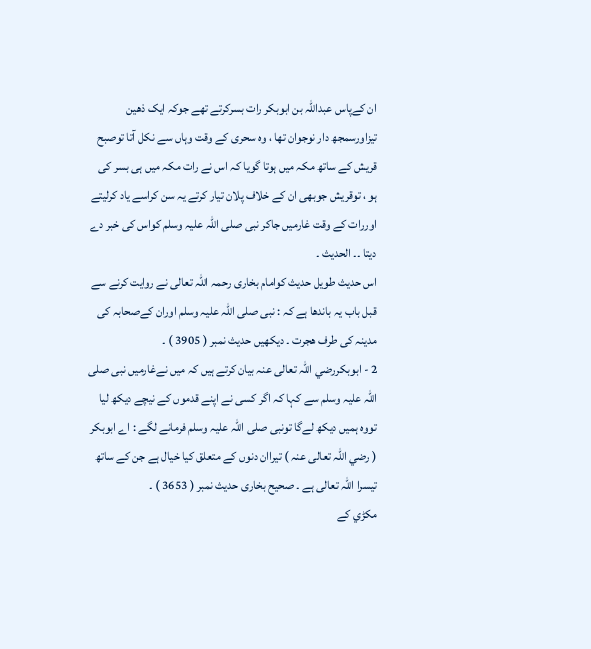ان کےپاس عبداللہ بن ابوبکر رات بسرکرتے تھے جوکہ ایک ذھین تيزاورسمجھ دار نوجوان تھا ، وہ سحری کے وقت وہاں سے نکل آتا توصبح قریش کے ساتھ مکہ میں ہوتا گویا کہ اس نے رات مکہ میں ہی بسر کی ہو ، توقریش جوبھی ان کے خلاف پلان تیار کرتے یہ سن کراسے یاد کرلیتے اوررات کے وقت غارمیں جاکر نبی صلی اللہ علیہ وسلم کواس کی خبر دے دیتا ۔۔ الحدیث ۔
اس حديث طویل حدیث کوامام بخاری رحمہ اللہ تعالی نے روایت کرنے سے قبل باب یہ باندھا ہے کہ : نبی صلی اللہ علیہ وسلم اوران کےصحابہ کی مدینہ کی طرف ھجرت ۔ دیکھیں حدیث نمبر ( 3905 ) ۔
2 - ابوبکررضي اللہ تعالی عنہ بیان کرتے ہیں کہ میں نےغارمیں نبی صلی اللہ علیہ وسلم سے کہا کہ اگر کسی نے اپنے قدموں کے نیچے دیکھ لیا تووہ ہمیں دیکھ لےگا تونبی صلی اللہ علیہ وسلم فرمانے لگے : اے ابوبکر ( رضي اللہ تعالی عنہ ) تیراان دنوں کے متعلق کیا خیال ہے جن کے ساتھ تیسرا اللہ تعالی ہے ۔ صحیح بخاری حدیث نمبر ( 3653 ) ۔
مکڑي کے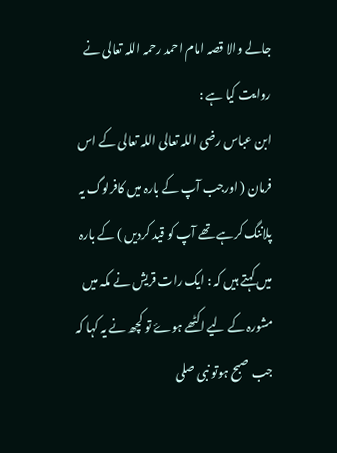جالے والا قصہ امام احمد رحمہ اللہ تعالی نے روایت کیا ہے :
ابن عباس رضی اللہ تعالی اللہ تعالی کے اس فرمان ( اورجب آپ کے بارہ میں کافرلوگ یہ پلاننگ کرہے تھے آپ کو قید کردیں ) کے بارہ میں کہتے ہیں کہ : ایک رات قریش نے مکہ میں مشورہ کے لیے اکٹھے ہوۓ تو کچھ نے یہ کہا کہ جب صبح ہوتو نبی صلی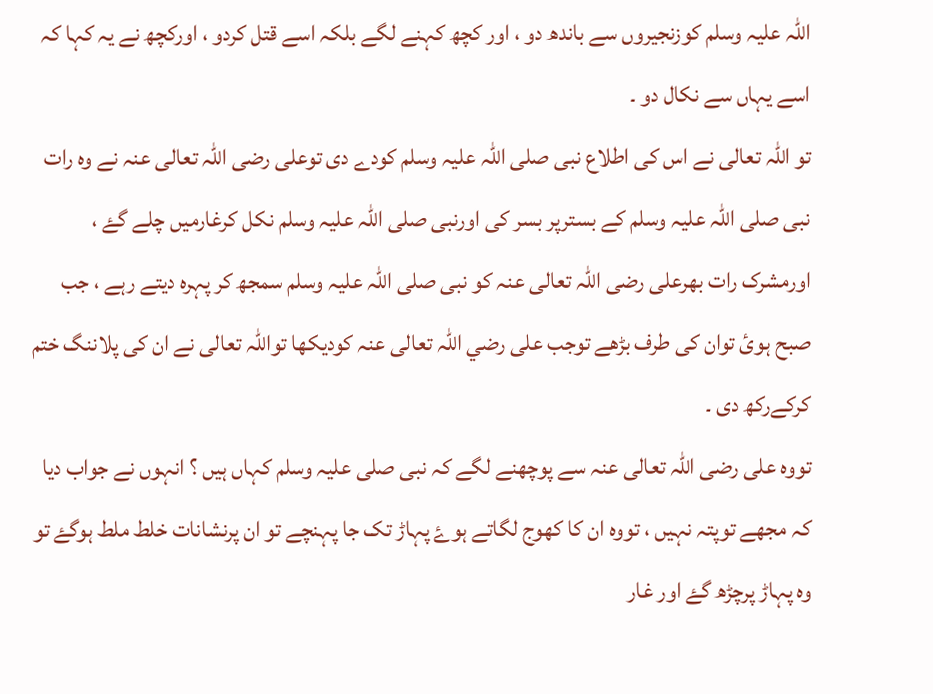اللہ علیہ وسلم کوزنجیروں سے باندھ دو ، اور کچھ کہنے لگے بلکہ اسے قتل کردو ، اورکچھ نے یہ کہا کہ اسے یہاں سے نکال دو ۔
تو اللہ تعالی نے اس کی اطلاع نبی صلی اللہ علیہ وسلم کودے دی توعلی رضی اللہ تعالی عنہ نے وہ رات نبی صلی اللہ علیہ وسلم کے بسترپر بسر کی اورنبی صلی اللہ علیہ وسلم نکل کرغارمیں چلے گۓ ، اورمشرک رات بھرعلی رضی اللہ تعالی عنہ کو نبی صلی اللہ علیہ وسلم سمجھ کر پہرہ دیتے رہے ، جب صبح ہوئ توان کی طرف بڑھے توجب علی رضي اللہ تعالی عنہ کودیکھا تواللہ تعالی نے ان کی پلاننگ ختم کرکےرکھ دی ۔
تووہ علی رضی اللہ تعالی عنہ سے پوچھنے لگے کہ نبی صلی علیہ وسلم کہاں ہيں ؟ انہوں نے جواب دیا کہ مجھے توپتہ نہیں ، تووہ ان کا کھوج لگاتے ہوۓ پہاڑ تک جا پہنچے تو ان پرنشانات خلط ملط ہوگۓ تو وہ پہاڑ پرچڑھ گۓ اور غار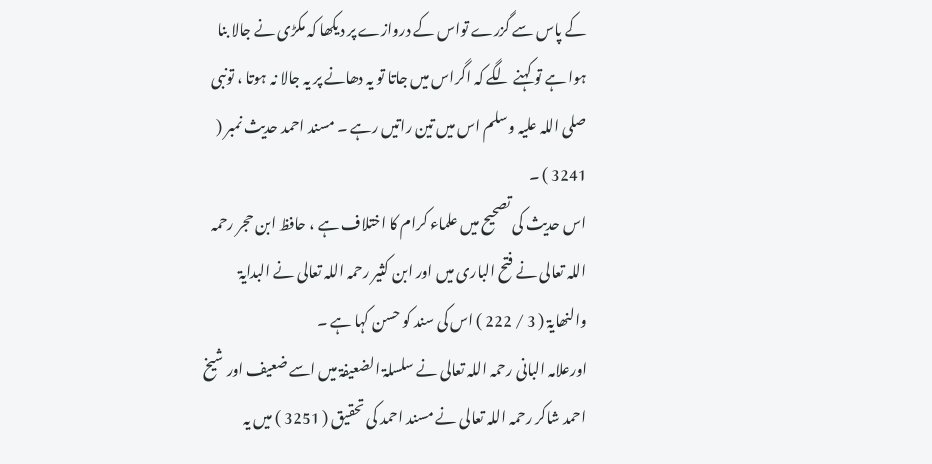کے پاس سے گزرے تواس کے دروازے پر دیکھا کہ مکڑی نے جالا بنا ہوا ہے تو کہنے لگے کہ اگراس میں جاتا تو یہ دھانے پر یہ جالا نہ ہوتا ، تونبی صلی اللہ علیہ وسلم اس میں تین راتیں رہے ۔ مسند احمد حدیث نمبر ( 3241 ) ۔
اس حديث کی تصحیح میں علماء کرام کا اختلاف ہے ، حافظ ابن حجر رحمہ اللہ تعالی نے فتح الباری میں اور ابن کثير رحمہ اللہ تعالی نے البدایۃ والنھایۃ ( 3 / 222 ) اس کی سند کو حسن کہا ہے ۔
اورعلامہ البانی رحمہ اللہ تعالی نے سلسلۃ الضعیفۃ میں اسے ضعیف اور شیخ احمد شاکر رحمہ اللہ تعالی نے مسند احمد کی تحقیق ( 3251 ) میں یہ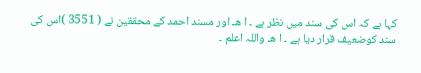کہا ہے کہ اس کی سند میں نظر ہے ۔ ا ھـ اور مسند احمد کے محققین نے ( 3551 )اس کی سند کوضعیف قرار دیا ہے ۔ ا ھـ واللہ اعلم ۔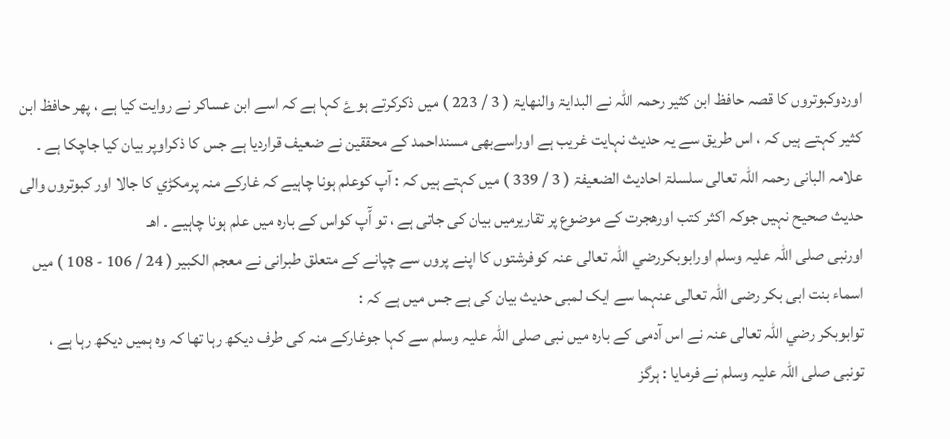اوردوکبوتروں کا قصہ حافظ ابن کثیر رحمہ اللہ نے البدایۃ والنھايۃ ( 3 / 223 ) میں ذکرکرتے ہوۓ کہا ہے کہ اسے ابن عساکر نے روایت کیا ہے ، پھر حافظ ابن کثیر کہتے ہیں کہ ، اس طریق سے یہ حديث نہایت غریب ہے اوراسےبھی مسنداحمد کے محققین نے ضعیف قراردیا ہے جس کا ذکراوپر بیان کیا جاچکا ہے ۔
علامہ البانی رحمہ اللہ تعالی سلسلۃ احادیث الضعیفۃ ( 3 / 339 ) میں کہتے ہیں کہ : آپ کوعلم ہونا چاہیے کہ غارکے منہ پرمکڑي کا جالا اور کبوتروں والی حدیث صحیح نہیں جوکہ اکثر کتب اورھجرت کے موضوع پر تقاریرمیں بیان کی جاتی ہے ، تو آّپ کواس کے بارہ میں علم ہونا چاہیے ۔ اھـ
اورنبی صلی اللہ علیہ وسلم اورابوبکررضي اللہ تعالی عنہ کوفرشتوں کا اپنے پروں سے چپانے کے متعلق طبرانی نے معجم الکبیر ( 24 / 106 - 108 ) میں اسماء بنت ابی بکر رضی اللہ تعالی عنہما سے ایک لمبی حدیث بیان کی ہے جس میں ہے کہ :
توابوبکر رضي اللہ تعالی عنہ نے اس آدمی کے بارہ میں نبی صلی اللہ علیہ وسلم سے کہا جوغارکے منہ کی طرف دیکھ رہا تھا کہ وہ ہمیں دیکھ رہا ہے ، تونبی صلی اللہ علیہ وسلم نے فرمایا : ہرگز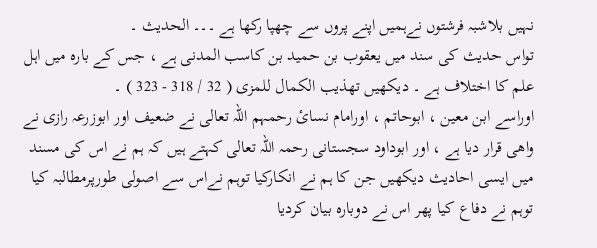نہیں بلاشبہ فرشتوں نےہمیں اپنے پروں سے چھپا رکھا ہے ۔۔۔ الحدیث ۔
تواس حدیث کی سند میں یعقوب بن حمید بن کاسب المدنی ہے ، جس کے بارہ میں اہل علم کا اختلاف ہے ۔ دیکھیں تھذيب الکمال للمزی ( 32 / 318 - 323 ) ۔
اوراسے ابن معین ، ابوحاتم ، اورامام نسائ رحمہم اللہ تعالی نے ضعیف اور ابوزرعہ رازی نے واھی قرار دیا ہے ، اور ابوداود سجستانی رحمہ اللہ تعالی کہتے ہیں کہ ہم نے اس کی مسند میں ایسی احادیث دیکھیں جن کا ہم نے انکارکیا توہم نےاس سے اصولی طورپرمطالبہ کیا توہم نے دفاع کیا پھر اس نے دوبارہ بیان کردیا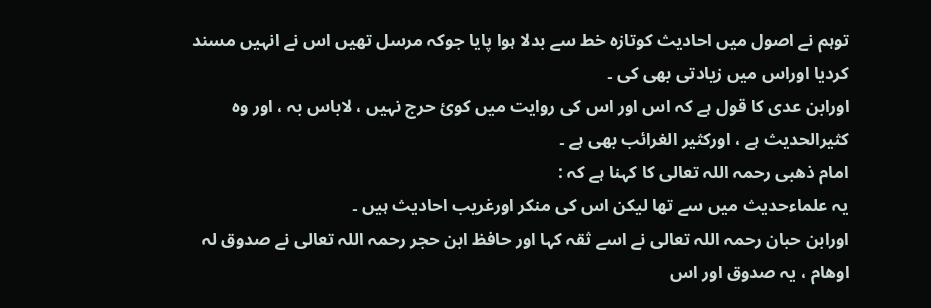توہم نے اصول میں احادیث کوتازہ خط سے بدلا ہوا پایا جوکہ مرسل تھیں اس نے انہیں مسند کردیا اوراس میں زیادتی بھی کی ۔
اورابن عدی کا قول ہے کہ اس اور اس کی روایت میں کوئ حرج نہیں ، لاباس بہ ، اور وہ کثیرالحدیث ہے ، اورکثیر الغرائب بھی ہے ۔
امام ذھبی رحمہ اللہ تعالی کا کہنا ہے کہ :
یہ علماءحدیث میں سے تھا لیکن اس کی منکر اورغریب احادیث ہیں ۔
اورابن حبان رحمہ اللہ تعالی نے اسے ثقہ کہا اور حافظ ابن حجر رحمہ اللہ تعالی نے صدوق لہ اوھام ، یہ صدوق اور اس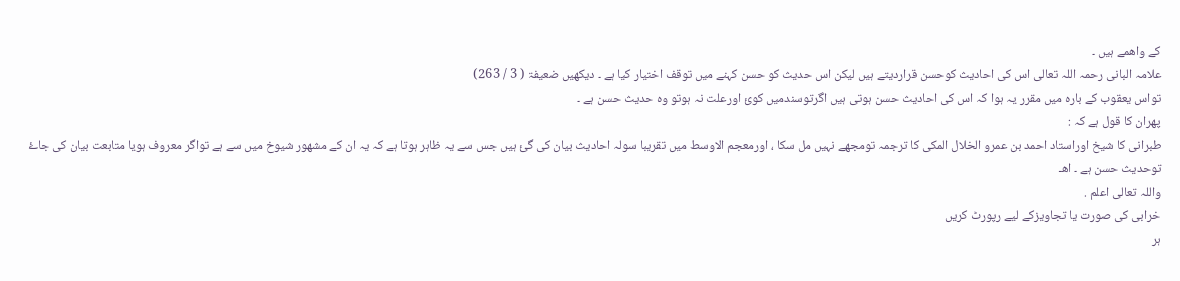کے واھمے ہیں ۔
علامہ البانی رحمہ اللہ تعالی اس کی احادیث کوحسن قراردیتے ہیں لیکن اس حدیث کو حسن کہنے میں توقف اختیار کیا ہے ۔ دیکھیں ضعیفۃ ( 3 / 263)
تواس یعقوب کے بارہ میں مقرر یہ ہوا کہ اس کی احادیث حسن ہوتی ہیں اگرتوسندمیں کوئ اورعلت نہ ہوتو وہ حدیث حسن ہے ۔
پھران کا قول ہے کہ :
طبرانی کا شیخ اوراستاد احمد بن عمرو الخلال المکی کا ترجمہ تومجھے نہیں مل سکا ، اورمعجم الاوسط میں تقریبا سولہ احاديث بیان کی گئ ہیں جس سے یہ ظاہر ہوتا ہے کہ یہ ان کے مشھور شیوخ میں سے ہے تواگر معروف ہویا متابعت بیان کی جاۓ توحديث حسن ہے ۔ اھـ
واللہ تعالی اعلم .
خرابی کی صورت یا تجاویزکے لیے رپورٹ کریں
ہر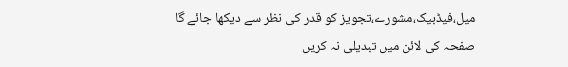میل،فیڈبیک،مشورے،تجویز کو قدر کی نظر سے دیکھا جائے گا
صفحہ کی لائن میں تبدیلی نہ کریں